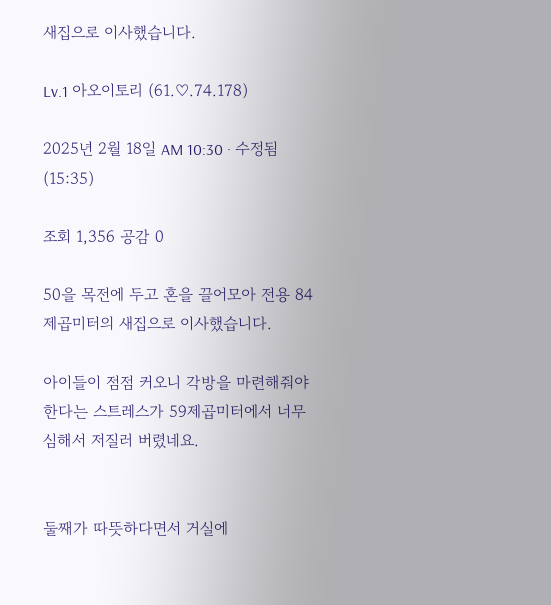새집으로 이사했습니다.

Lv.1 아오이토리 (61.♡.74.178)

2025년 2월 18일 AM 10:30 · 수정됨(15:35)

조회 1,356 공감 0

50을 목전에 두고 혼을 끌어모아 전용 84제곱미터의 새집으로 이사했습니다.

아이들이 점점 커오니 각방을 마련해줘야 한다는 스트레스가 59제곱미터에서 너무 심해서 저질러 버렸네요.


둘째가 따뜻하다면서 거실에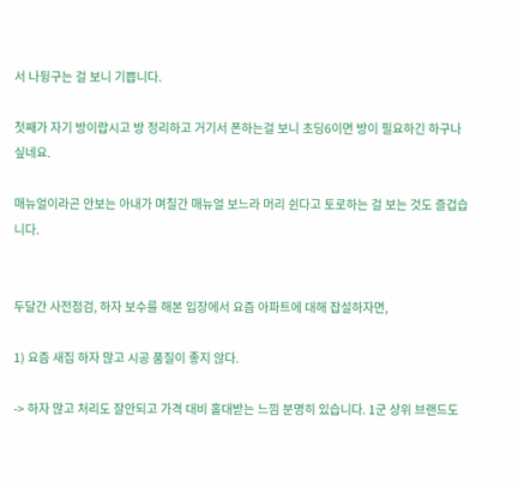서 나뒹구는 걸 보니 기쁩니다.

첫째가 자기 방이랍시고 방 정리하고 거기서 폰하는걸 보니 초딩6이면 방이 필요하긴 하구나 싶네요.

매뉴얼이라곤 안보는 아내가 며칠간 매뉴얼 보느라 머리 쉰다고 토로하는 걸 보는 것도 즐겁습니다.


두달간 사전점검, 하자 보수를 해본 입장에서 요즘 아파트에 대해 잡설하자면,

1) 요즘 새집 하자 많고 시공 품질이 좋지 않다.

-> 하자 많고 처리도 잘안되고 가격 대비 홀대받는 느낌 분명히 있습니다. 1군 상위 브랜드도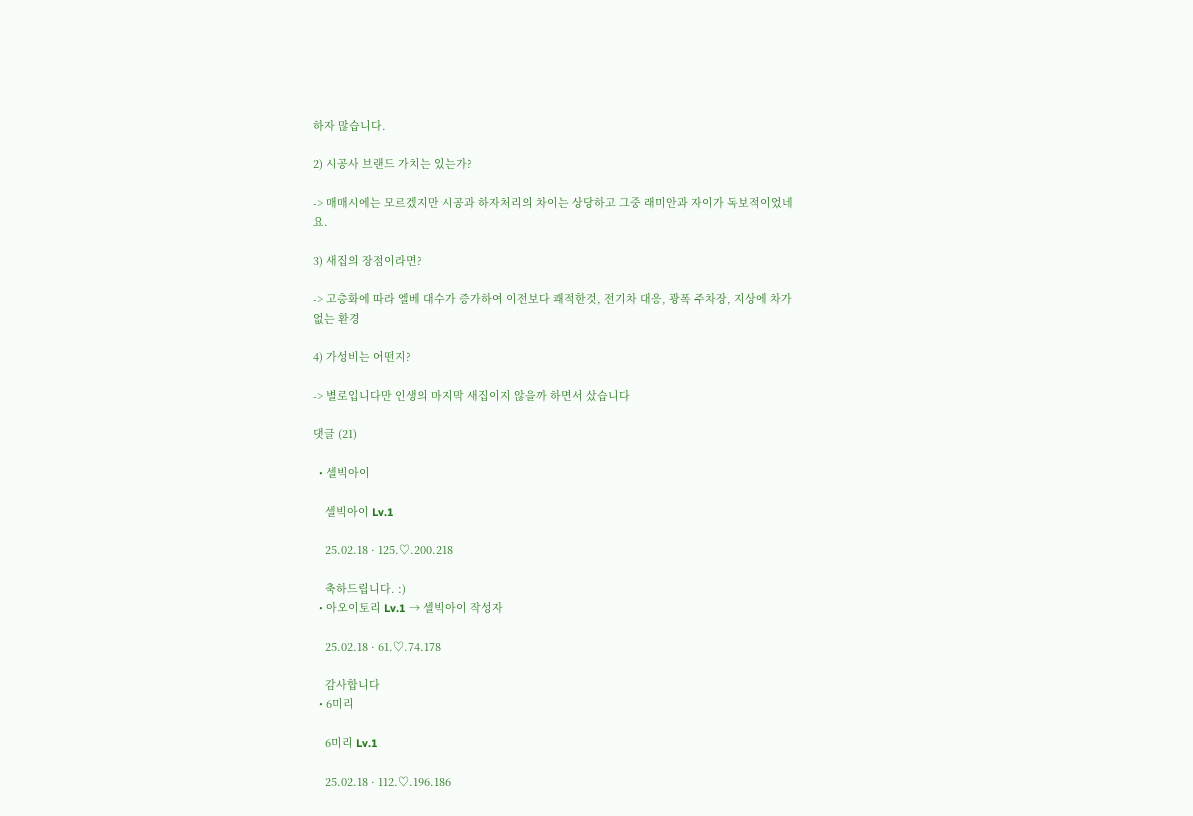하자 많습니다.

2) 시공사 브랜드 가치는 있는가?

-> 매매시에는 모르겠지만 시공과 하자처리의 차이는 상당하고 그중 래미안과 자이가 독보적이었네요.

3) 새집의 장점이라면?

-> 고층화에 따라 엘베 대수가 증가하여 이전보다 쾌적한것, 전기차 대응, 광폭 주차장, 지상에 차가 없는 환경

4) 가성비는 어떤지?

-> 별로입니다만 인생의 마지막 새집이지 않을까 하면서 샀습니다

댓글 (21)

  • 셀빅아이

    셀빅아이 Lv.1

    25.02.18 · 125.♡.200.218

    축하드립니다. :)
  • 아오이토리 Lv.1 → 셀빅아이 작성자

    25.02.18 · 61.♡.74.178

    감사합니다
  • 6미리

    6미리 Lv.1

    25.02.18 · 112.♡.196.186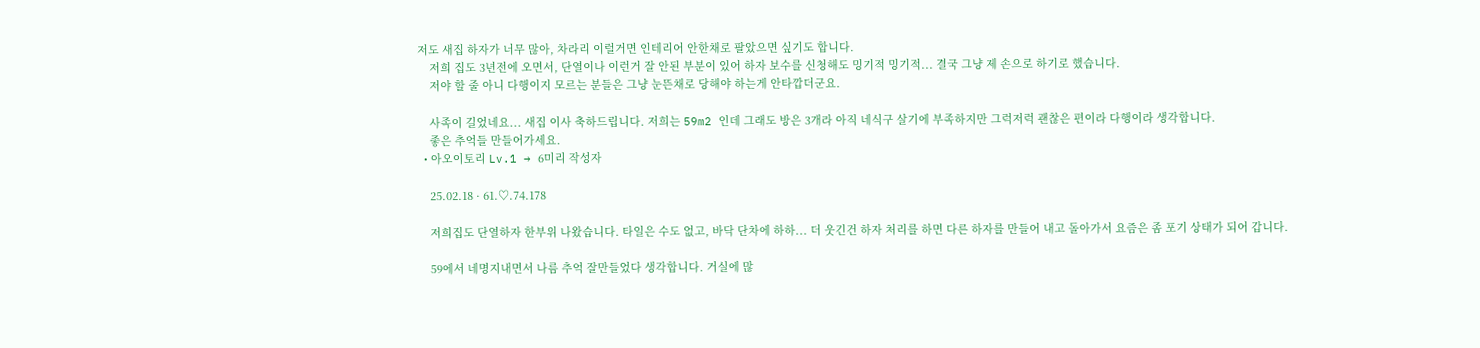저도 새집 하자가 너무 많아, 차라리 이럴거면 인테리어 안한채로 팔았으면 싶기도 합니다.
    저희 집도 3년전에 오면서, 단열이나 이런거 잘 안된 부분이 있어 하자 보수를 신청해도 밍기적 밍기적... 결국 그냥 제 손으로 하기로 했습니다.
    저야 할 줄 아니 다행이지 모르는 분들은 그냥 눈뜬채로 당해야 하는게 안타깝더군요.

    사족이 길었네요... 새집 이사 축하드립니다. 저희는 59m2 인데 그래도 방은 3개라 아직 네식구 살기에 부족하지만 그럭저럭 괜찮은 편이라 다행이라 생각합니다.
    좋은 추억들 만들어가세요.
  • 아오이토리 Lv.1 → 6미리 작성자

    25.02.18 · 61.♡.74.178

    저희집도 단열하자 한부위 나왔습니다. 타일은 수도 없고, 바닥 단차에 하하... 더 웃긴건 하자 처리를 하면 다른 하자를 만들어 내고 돌아가서 요즘은 좀 포기 상태가 되어 갑니다.

    59에서 네명지내면서 나름 추억 잘만들었다 생각합니다. 거실에 많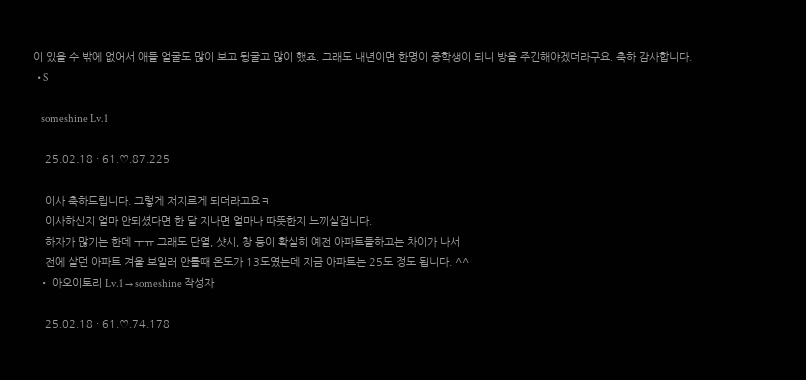이 있을 수 밖에 없어서 애들 얼굴도 많이 보고 뒹굴고 많이 했죠. 그래도 내년이면 한명이 중학생이 되니 방을 주긴해야겠더라구요. 축하 감사합니다.
  • S

    someshine Lv.1

    25.02.18 · 61.♡.87.225

    이사 축하드립니다. 그렇게 저지르게 되더라고요ㅋ
    이사하신지 얼마 안되셨다면 한 달 지나면 얼마나 따뜻한지 느끼실겁니다.
    하자가 많기는 한데 ㅜㅠ 그래도 단열, 샷시, 창 등이 확실히 예전 아파트들하고는 차이가 나서
    전에 살던 아파트 겨울 보일러 안틀때 온도가 13도였는데 지금 아파트는 25도 정도 됩니다. ^^
  • 아오이토리 Lv.1 → someshine 작성자

    25.02.18 · 61.♡.74.178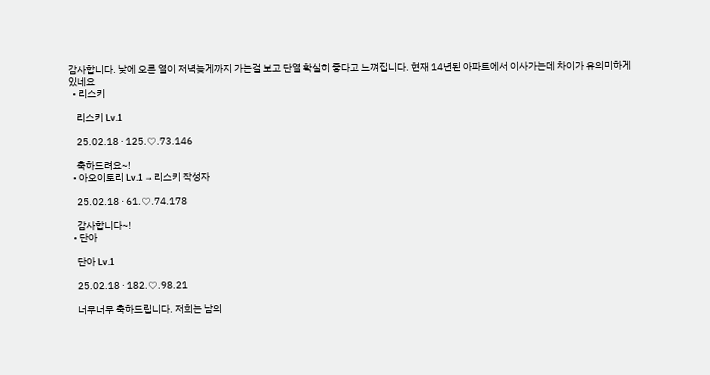감사합니다. 낮에 오른 열이 저녁늦게까지 가는걸 보고 단열 확실히 좋다고 느껴집니다. 현재 14년된 아파트에서 이사가는데 차이가 유의미하게 있네요
  • 리스키

    리스키 Lv.1

    25.02.18 · 125.♡.73.146

    축하드려요~!
  • 아오이토리 Lv.1 → 리스키 작성자

    25.02.18 · 61.♡.74.178

    감사합니다~!
  • 단아

    단아 Lv.1

    25.02.18 · 182.♡.98.21

    너무너무 축하드립니다. 저희는 남의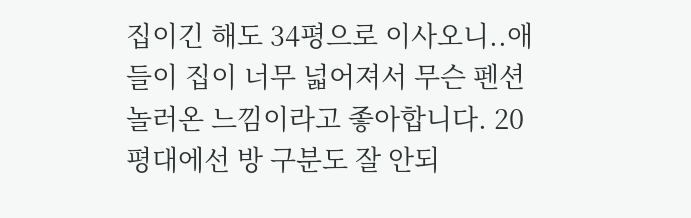집이긴 해도 34평으로 이사오니..애들이 집이 너무 넓어져서 무슨 펜션 놀러온 느낌이라고 좋아합니다. 20평대에선 방 구분도 잘 안되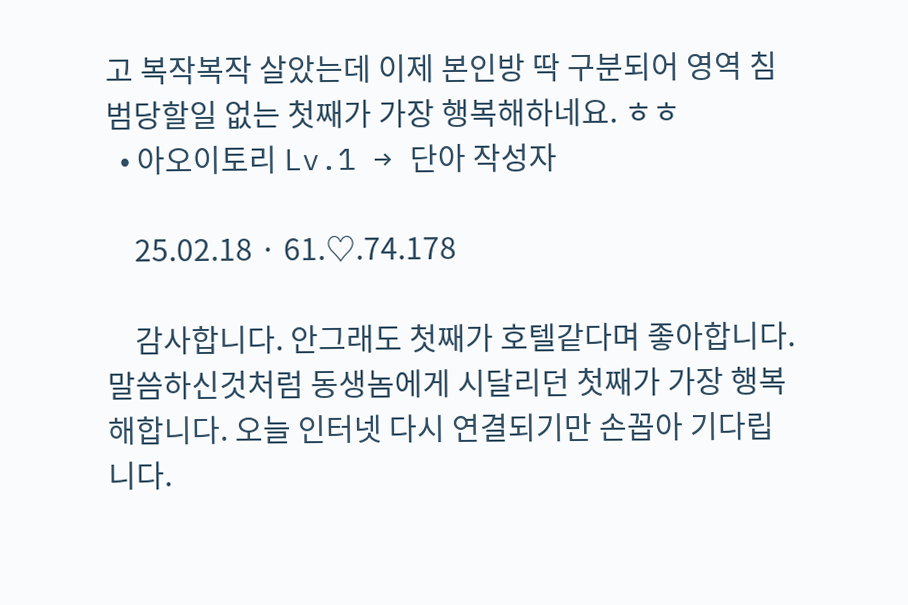고 복작복작 살았는데 이제 본인방 딱 구분되어 영역 침범당할일 없는 첫째가 가장 행복해하네요. ㅎㅎ
  • 아오이토리 Lv.1 → 단아 작성자

    25.02.18 · 61.♡.74.178

    감사합니다. 안그래도 첫째가 호텔같다며 좋아합니다. 말씀하신것처럼 동생놈에게 시달리던 첫째가 가장 행복해합니다. 오늘 인터넷 다시 연결되기만 손꼽아 기다립니다.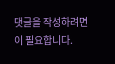댓글을 작성하려면 이 필요합니다.